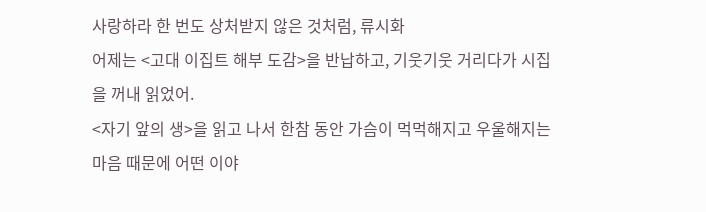사랑하라 한 번도 상처받지 않은 것처럼, 류시화
어제는 <고대 이집트 해부 도감>을 반납하고, 기웃기웃 거리다가 시집을 꺼내 읽었어.
<자기 앞의 생>을 읽고 나서 한참 동안 가슴이 먹먹해지고 우울해지는 마음 때문에 어떤 이야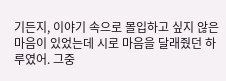기든지, 이야기 속으로 몰입하고 싶지 않은 마음이 있었는데 시로 마음을 달래줬던 하루였어. 그중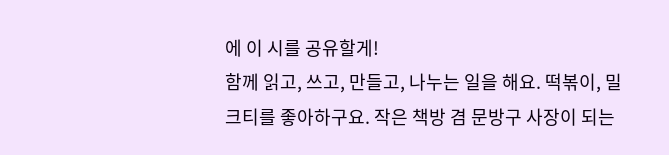에 이 시를 공유할게!
함께 읽고, 쓰고, 만들고, 나누는 일을 해요. 떡볶이, 밀크티를 좋아하구요. 작은 책방 겸 문방구 사장이 되는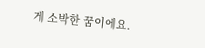게 소박한 꿈이에요.